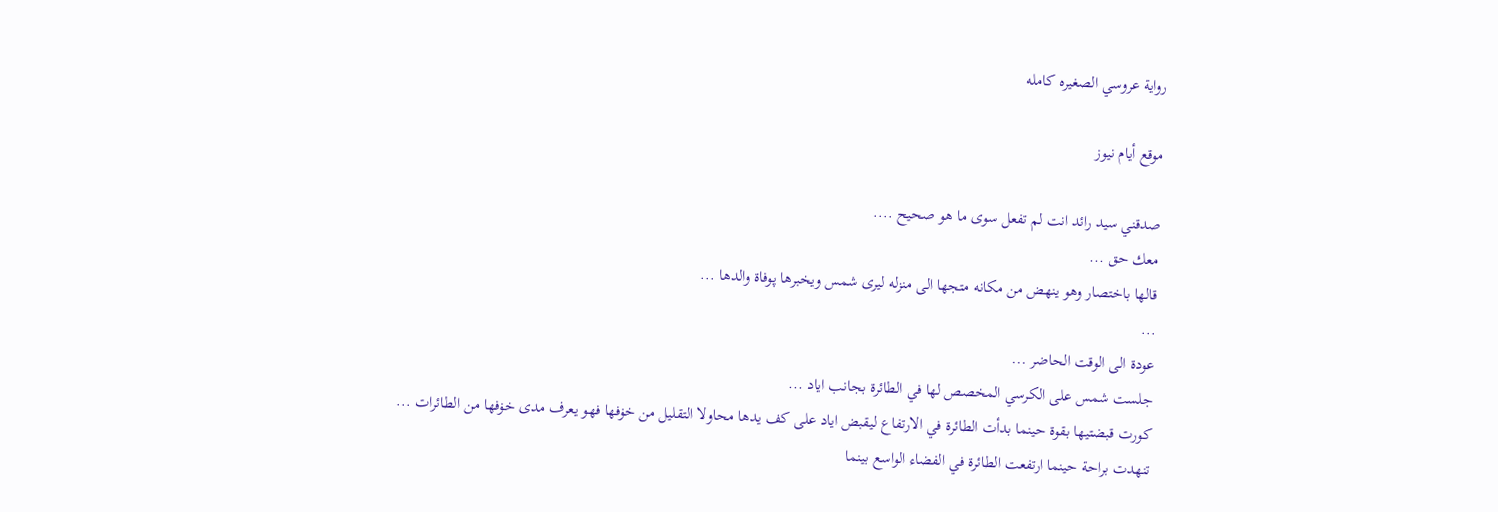رواية عروسي الصغيره كامله

موقع أيام نيوز

صدقني سيد رائد انت لم تفعل سوى ما هو صحيح ....
معك حق ...
قالها باختصار وهو ينهض من مكانه متجها الى منزله ليرى شمس ويخبرها پوفاة والدها ...
...
عودة الى الوقت الحاضر ...
جلست شمس على الكرسي المخصص لها في الطائرة بجانب اياد ...
كورت قبضتيها بقوة حينما بدأت الطائرة في الارتفاع ليقبض اياد على كف يدها محاولا التقليل من خۏفها فهو يعرف مدى خۏفها من الطائرات ...
تنهدت براحة حينما ارتفعت الطائرة في الفضاء الواسع بينما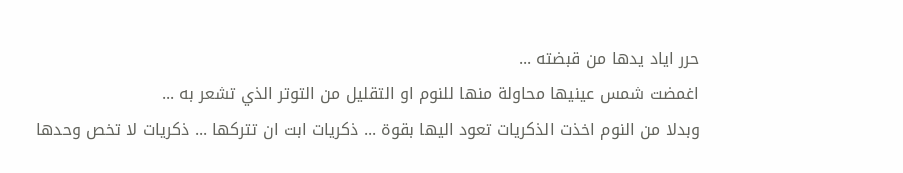حرر اياد يدها من قبضته ...
اغمضت شمس عينيها محاولة منها للنوم او التقليل من التوتر الذي تشعر به ...
وبدلا من النوم اخذت الذكريات تعود اليها بقوة ... ذكريات ابت ان تتركها ... ذكريات لا تخص وحدها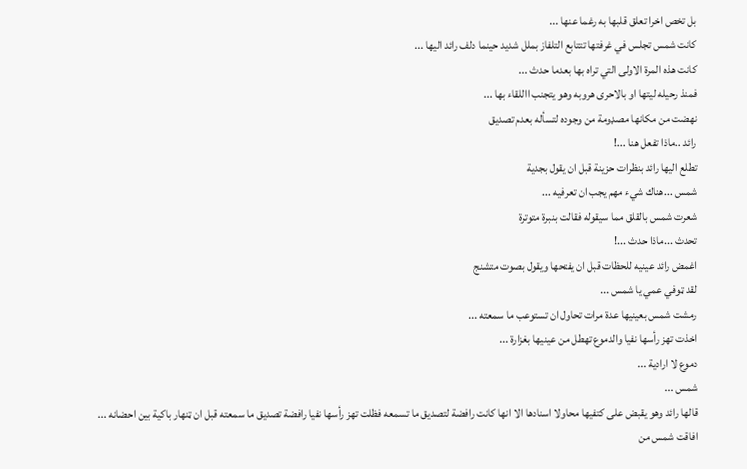بل تخص اخرا تعلق قلبها به رغما عنها ...
كانت شمس تجلس في غرفتها تتتابع التلفاز بملل شديد حينما دلف رائد اليها ...
كانت هذه المرة الاولى التي تراه بها بعدما حدث ...
فمنذ رحيله ليتها او بالاحرى هروبه وهو يتجنب االلقاء بها ...
نهضت من مكانها مصډومة من وجوده لتسأله بعدم تصديق
رائد ..ماذا تفعل هنا ...!
تطلع اليها رائد بنظرات حزينة قبل ان يقول بجدية
شمس ...هناك شيء مهم يجب ان تعرفيه ...
شعرت شمس بالقلق مما سيقوله فقالت بنبرة متوترة
تحدث ...ماذا حدث ...!
اغمض رائد عينيه للحظات قبل ان يفتحها ويقول بصوت متشنج
لقد ټوفي عمي يا شمس ...
رمشت شمس بعينيها عدة مرات تحاول ان تستوعب ما سمعته ...
اخذت تهز رأسها نفيا والدموع تهطل من عينيها بغزارة ...
دموع لا ارادية ...
شمس ...
قالها رائد وهو يقبض على كتفيها محاولا اسنادها الا انها كانت رافضة لتصديق ما تسمعه فظلت تهز رأسها نفيا رافضة تصديق ما سمعته قبل ان ټنهار باكية بين احضانه ...
افاقت شمس من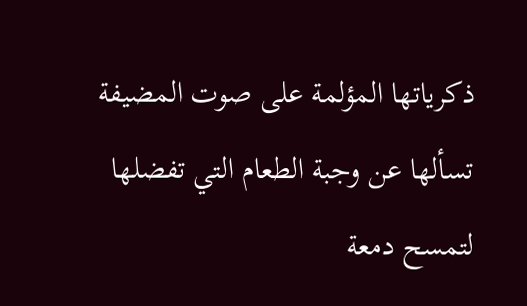ذكرياتها المؤلمة على صوت المضيفة تسألها عن وجبة الطعام التي تفضلها لتمسح دمعة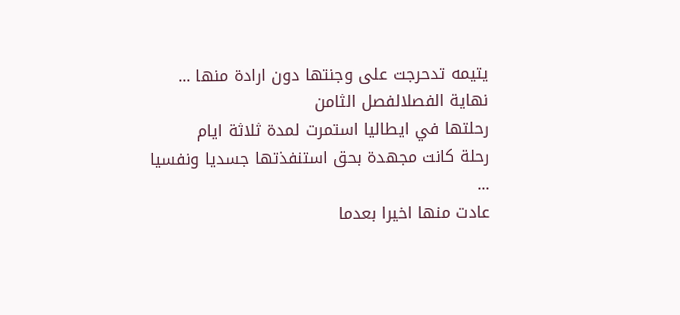يتيمه تدحرجت على وجنتها دون ارادة منها ...
نهاية الفصلالفصل الثامن
رحلتها في ايطاليا استمرت لمدة ثلاثة ايام
رحلة كانت مجهدة بحق استنفذتها جسديا ونفسيا ...
عادت منها اخيرا بعدما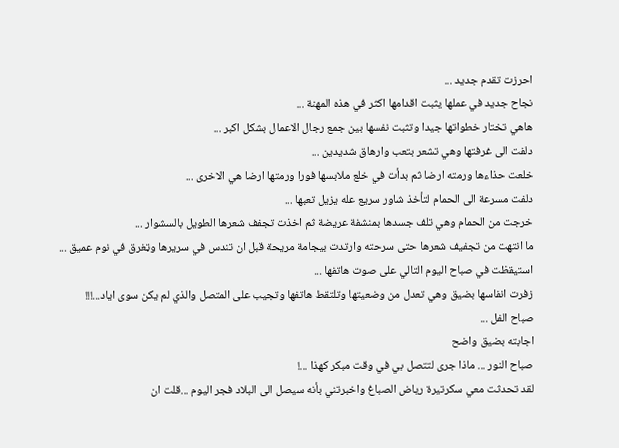احرزت تقدم جديد ...
نجاح جديد في عملها يثبت اقدامها اكثر في هذه المهنة ...
هاهي تختار خطواتها جيدا وتثبت نفسها بين جمع رجال الاعمال بشكل اكبر ...
دلفت الى غرفتها وهي تشعر بتعب وارهاق شديدين ...
خلعت حذاءها ورمته ارضا ثم بدأت في خلع ملابسها فورا ورمتها ارضا هي الاخرى ...
دلفت مسرعة الى الحمام لتأخذ شاور سريع عله يزيل تعبها ...
خرجت من الحمام وهي تلف جسدها بمنشفة عريضة ثم اخذت تجفف شعرها الطويل بالسشوار ...
ما انتهت من تجفيف شعرها حتى سرحته وارتدت بيجامة مريحة قبل ان تندس في سريرها وټغرق في نوم عميق ...
استيقظت في صباح اليوم التالي على صوت هاتفها ...
زفرت انفاسها بضيق وهي تعدل من وضعيتها وتلتقط هاتفها وتجيب على المتصل والذي لم يكن سوى اياد...!!!
صباح الفل ...
اجابته بضيق واضح
صباح النور ... ماذا جرى لتتصل بي في وقت مبكر كهذا ...!
لقد تحدثت معي سكرتيرة رياض الصباغ واخبرتني بأنه سيصل الى البلاد فجر اليوم ...قلت ان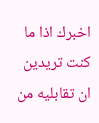اخبرك اذا ما كنت تريدين ان تقابليه من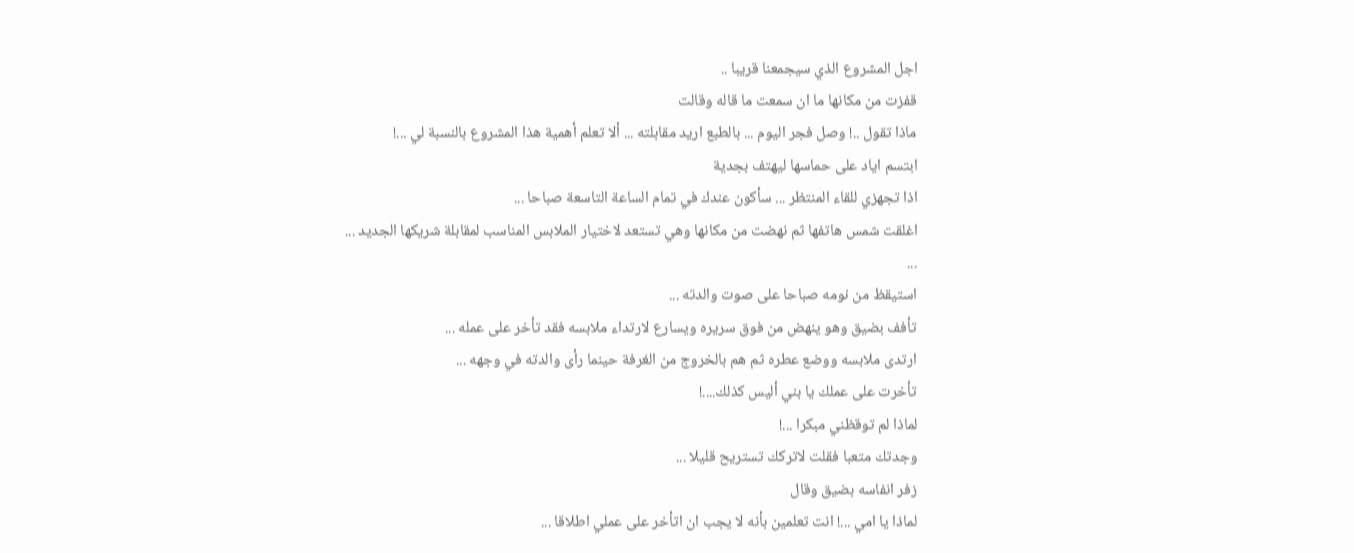اجل المشروع الذي سيجمعنا قريبا ..
قفزت من مكانها ما ان سمعت ما قاله وقالت
ماذا تقول ..! وصل فجر اليوم ... بالطبع اريد مقابلته ... ألا تعلم أهمية هذا المشروع بالنسبة لي ...!
ابتسم اياد على حماسها ليهتف بجدية
اذا تجهزي للقاء المنتظر ... سأكون عندك في تمام الساعة التاسعة صباحا ...
اغلقت شمس هاتفها ثم نهضت من مكانها وهي تستعد لاختيار الملابس المناسب لمقابلة شريكها الجديد ...
...
استيقظ من نومه صباحا على صوت والدته ...
تأفف بضيق وهو ينهض من فوق سريره ويسارع لارتداء ملابسه فقد تأخر على عمله ...
ارتدى ملابسه ووضع عطره ثم هم بالخروج من الغرفة حينما رأى والدته في وجهه ...
تأخرت على عملك يا بني أليس كذلك....!
لماذا لم توقظني مبكرا ...!
وجدتك متعبا فقلت لاتركك تستريح قليلا ...
زفر انفاسه بضيق وقال
لماذا يا امي ...! انت تعلمين بأنه لا يجب ان اتأخر على عملي اطلاقا ...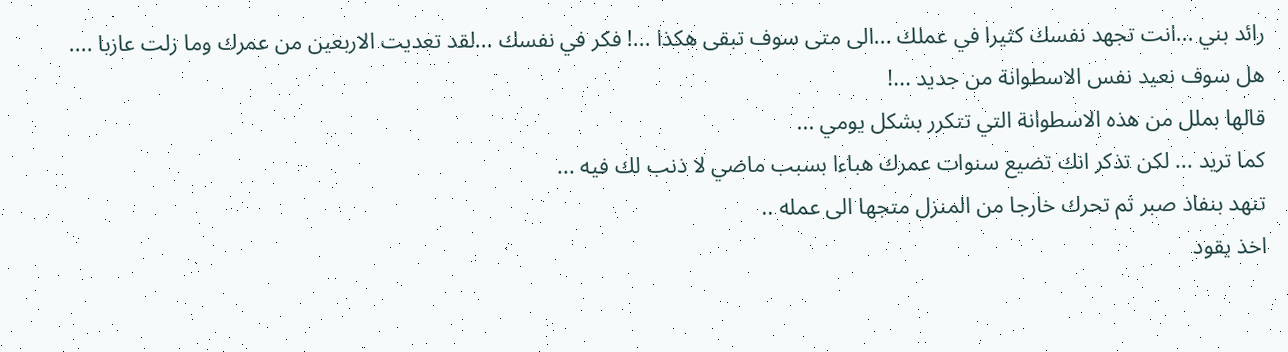رائد بني ...انت تجهد نفسك كثيرا في عملك ...الى متى سوف تبقى هكذا ...! فكر في نفسك ...لقد تعديت الاربعين من عمرك وما زلت عازبا ....
هل سوف نعيد نفس الاسطوانة من جديد ...!
قالها بملل من هذه الاسطوانة التي تتكرر بشكل يومي ...
كما تريد ... لكن تذكر انك تضيع سنوات عمرك هباءا بسبب ماضي لا ذنب لك فيه ...
تنهد بنفاذ صبر ثم تحرك خارجا من المنزل متجها الى عمله ..
اخذ يقود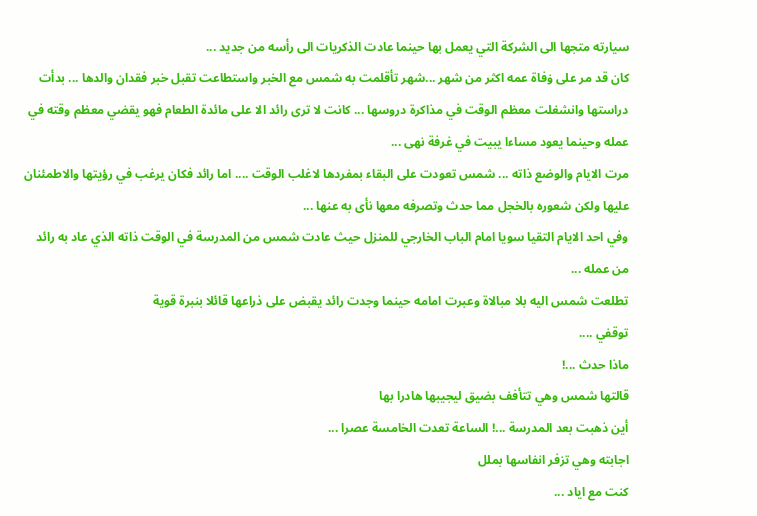سيارته متجها الى الشركة التي يعمل بها حينما عادت الذكريات الى رأسه من جديد ...
كان قد مر على ۏفاة عمه اكثر من شهر ...شهر تأقلمت به شمس مع الخبر واستطاعت تقبل خبر فقدان والدها ... بدأت دراستها وانشغلت معظم الوقت في مذاكرة دروسها ... كانت لا ترى رائد الا على مائدة الطعام فهو يقضي معظم وقته في عمله وحينما يعود مساءا يبيت في غرفة نهى ...
مرت الايام والوضع ذاته ... شمس تعودت على البقاء بمفردها لاغلب الوقت .... اما رائد فكان يرغب في رؤيتها والاطمئنان عليها ولكن شعوره بالخجل مما حدث وتصرفه معها نأى به عنها ...
وفي احد الايام التقيا سويا امام الباب الخارجي للمنزل حيث عادت شمس من المدرسة في الوقت ذاته الذي عاد به رائد من عمله ...
تطلعت شمس اليه بلا مبالاة وعبرت امامه حينما وجدت رائد يقبض على ذراعها قائلا بنبرة قوية
توقفي ....
ماذا حدث ...!
قالتها شمس وهي تتأفف بضيق ليجيبها هادرا بها
أين ذهبت بعد المدرسة ...! الساعة تعدت الخامسة عصرا ...
اجابته وهي تزفر انفاسها بملل
كنت مع اياد ...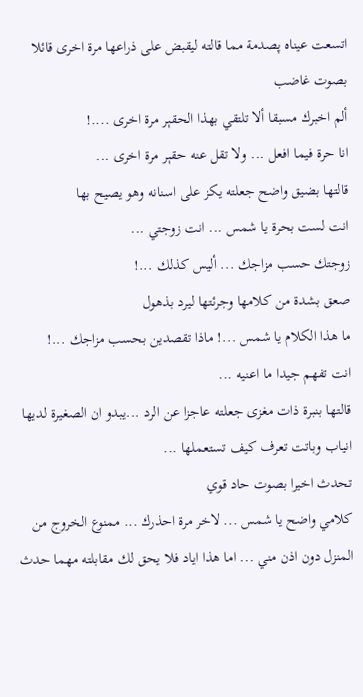اتسعت عيناه پصدمة مما قالته ليقبض على ذراعها مرة اخرى قائلا بصوت غاضب
ألم اخبرك مسبقا ألا تلتقي بهذا الحقېر مرة اخرى ....!
انا حرة فيما افعل ... ولا تقل عنه حقېر مرة اخرى ...
قالتها بضيق واضح جعلته يكز على اسنانه وهو يصيح بها
انت لست بحرة يا شمس ... انت زوجتي ...
زوجتك حسب مزاجك ... أليس كذلك ...!
صعق بشدة من كلامها وجرئتها ليرد بذهول
ما هذا الكلام يا شمس ...! ماذا تقصدين بحسب مزاجك ...!
انت تفهم جيدا ما اعنيه ...
قالتها بنبرة ذات مغزى جعلته عاجزا عن الرد ...يبدو ان الصغيرة لديها انياب وباتت تعرف كيف تستعملها ...
تحدث اخيرا بصوت حاد قوي
كلامي واضح يا شمس ... لاخر مرة احذرك ... ممنوع الخروج من المنزل دون اذن مني ... اما هذا اياد فلا يحق لك مقابلته مهما حدث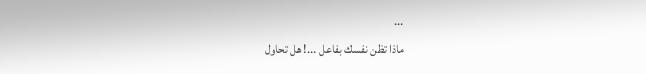...
ماذا تظن نفسك بفاعل ...! هل تحاول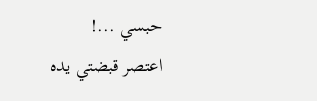حبسي ...!
اعتصر قبضتي يده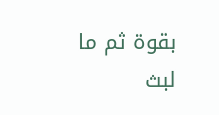بقوة ثم ما لبث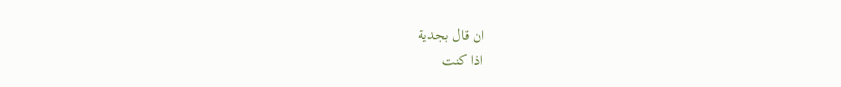ان قال بجدية
اذا كنت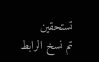تستحقين
تم نسخ الرابط